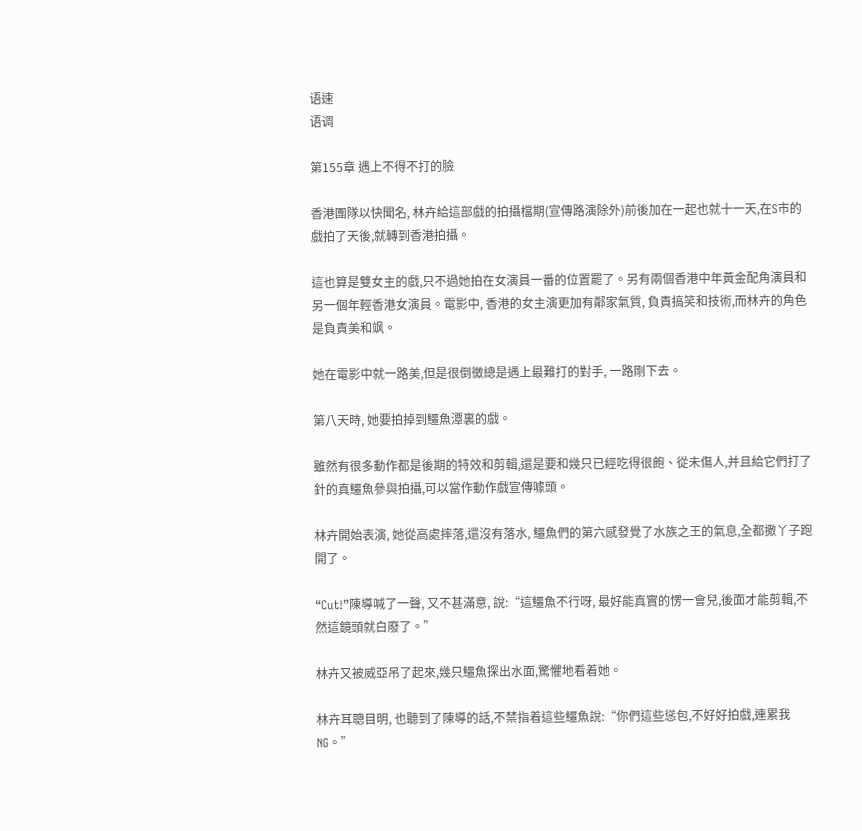语速
语调

第155章 遇上不得不打的臉

香港團隊以快聞名, 林卉給這部戲的拍攝檔期(宣傳路演除外)前後加在一起也就十一天,在S市的戲拍了天後,就轉到香港拍攝。

這也算是雙女主的戲,只不過她拍在女演員一番的位置罷了。另有兩個香港中年黃金配角演員和另一個年輕香港女演員。電影中, 香港的女主演更加有鄰家氣質, 負責搞笑和技術,而林卉的角色是負責美和飒。

她在電影中就一路美,但是很倒黴總是遇上最難打的對手, 一路剛下去。

第八天時, 她要拍掉到鱷魚潭裏的戲。

雖然有很多動作都是後期的特效和剪輯,還是要和幾只已經吃得很飽、從未傷人,并且給它們打了針的真鱷魚參與拍攝,可以當作動作戲宣傳噱頭。

林卉開始表演, 她從高處摔落,還沒有落水, 鱷魚們的第六感發覺了水族之王的氣息,全都撒丫子跑開了。

“Cut!”陳導喊了一聲, 又不甚滿意, 說:“這鱷魚不行呀, 最好能真實的愣一會兒,後面才能剪輯,不然這鏡頭就白廢了。”

林卉又被威亞吊了起來,幾只鱷魚探出水面,驚懼地看着她。

林卉耳聰目明, 也聽到了陳導的話,不禁指着這些鱷魚說:“你們這些慫包,不好好拍戲,連累我NG。”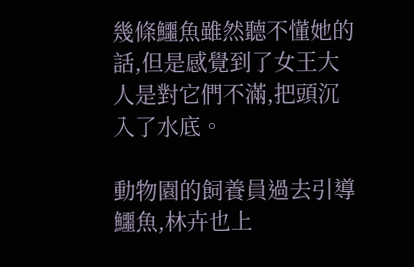幾條鱷魚雖然聽不懂她的話,但是感覺到了女王大人是對它們不滿,把頭沉入了水底。

動物園的飼養員過去引導鱷魚,林卉也上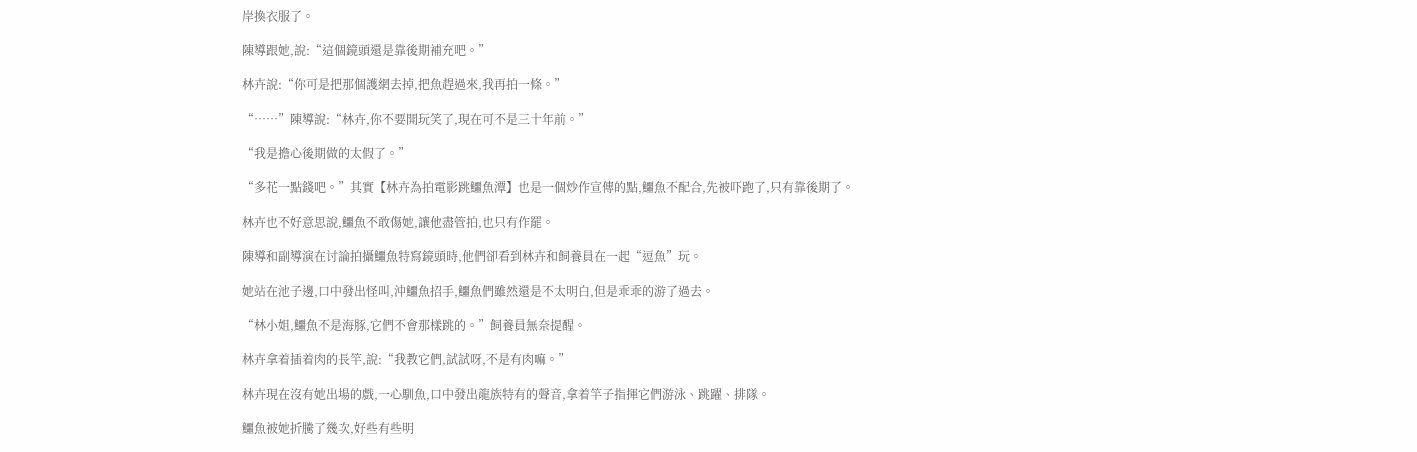岸換衣服了。

陳導跟她,說:“這個鏡頭還是靠後期補充吧。”

林卉說:“你可是把那個護網去掉,把魚趕過來,我再拍一條。”

“……”陳導說:“林卉,你不要開玩笑了,現在可不是三十年前。”

“我是擔心後期做的太假了。”

“多花一點錢吧。”其實【林卉為拍電影跳鱷魚潭】也是一個炒作宣傳的點,鱷魚不配合,先被吓跑了,只有靠後期了。

林卉也不好意思說,鱷魚不敢傷她,讓他盡管拍,也只有作罷。

陳導和副導演在讨論拍攝鱷魚特寫鏡頭時,他們卻看到林卉和飼養員在一起“逗魚”玩。

她站在池子邊,口中發出怪叫,沖鱷魚招手,鱷魚們雖然還是不太明白,但是乖乖的游了過去。

“林小姐,鱷魚不是海豚,它們不會那樣跳的。”飼養員無奈提醒。

林卉拿着插着肉的長竿,說:“我教它們,試試呀,不是有肉嘛。”

林卉現在沒有她出場的戲,一心馴魚,口中發出龍族特有的聲音,拿着竿子指揮它們游泳、跳躍、排隊。

鱷魚被她折騰了幾次,好些有些明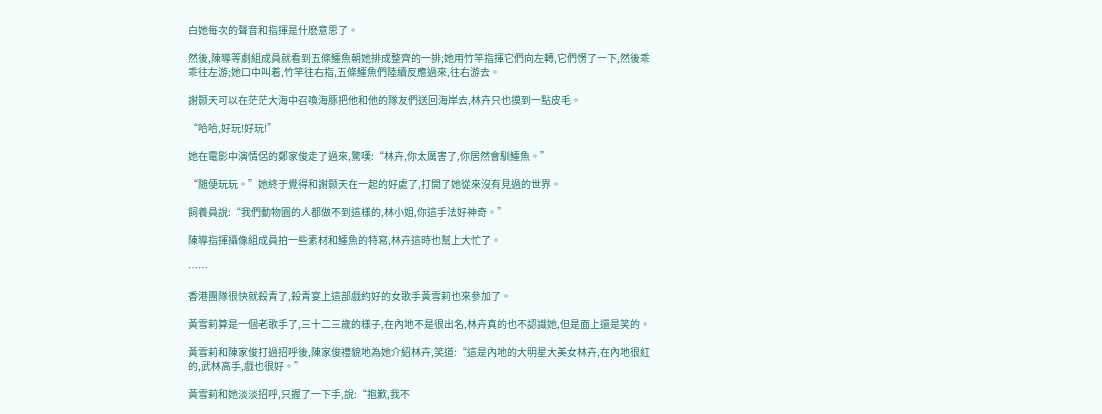白她每次的聲音和指揮是什麽意思了。

然後,陳導等劇組成員就看到五條鱷魚朝她排成整齊的一排;她用竹竿指揮它們向左轉,它們愣了一下,然後乖乖往左游;她口中叫着,竹竿往右指,五條鱷魚們陸續反應過來,往右游去。

謝颢天可以在茫茫大海中召喚海豚把他和他的隊友們送回海岸去,林卉只也摸到一點皮毛。

“哈哈,好玩!好玩!”

她在電影中演情侶的鄭家俊走了過來,驚嘆:“林卉,你太厲害了,你居然會馴鱷魚。”

“随便玩玩。”她終于覺得和謝颢天在一起的好處了,打開了她從來沒有見過的世界。

飼養員說:“我們動物園的人都做不到這樣的,林小姐,你這手法好神奇。”

陳導指揮攝像組成員拍一些素材和鱷魚的特寫,林卉這時也幫上大忙了。

……

香港團隊很快就殺青了,殺青宴上這部戲約好的女歌手黃雪莉也來參加了。

黃雪莉算是一個老歌手了,三十二三歲的樣子,在內地不是很出名,林卉真的也不認識她,但是面上還是笑的。

黃雪莉和陳家俊打過招呼後,陳家俊禮貌地為她介紹林卉,笑道:“這是內地的大明星大美女林卉,在內地很紅的,武林高手,戲也很好。”

黃雪莉和她淡淡招呼,只握了一下手,說:“抱歉,我不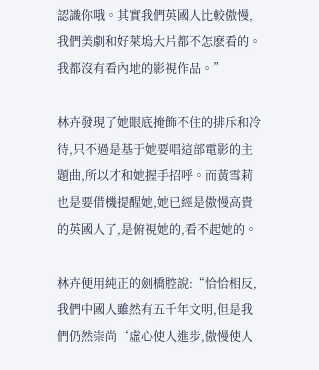認識你哦。其實我們英國人比較傲慢,我們美劇和好萊塢大片都不怎麽看的。我都沒有看內地的影視作品。”

林卉發現了她眼底掩飾不住的排斥和冷待,只不過是基于她要唱這部電影的主題曲,所以才和她握手招呼。而黃雪莉也是要借機提醒她,她已經是傲慢高貴的英國人了,是俯視她的,看不起她的。

林卉便用純正的劍橋腔說:“恰恰相反,我們中國人雖然有五千年文明,但是我們仍然崇尚‘虛心使人進步,傲慢使人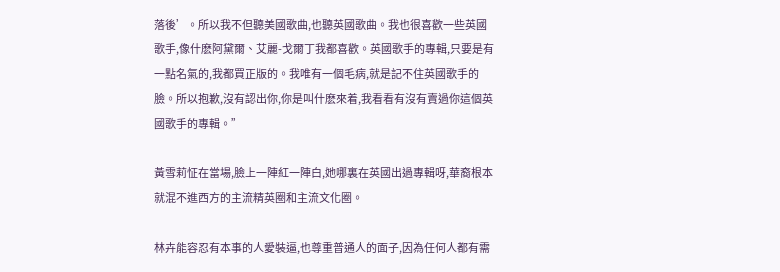落後’。所以我不但聽美國歌曲,也聽英國歌曲。我也很喜歡一些英國歌手,像什麽阿黛爾、艾麗-戈爾丁我都喜歡。英國歌手的專輯,只要是有一點名氣的,我都買正版的。我唯有一個毛病,就是記不住英國歌手的臉。所以抱歉,沒有認出你,你是叫什麽來着,我看看有沒有賣過你這個英國歌手的專輯。”

黃雪莉怔在當場,臉上一陣紅一陣白,她哪裏在英國出過專輯呀,華裔根本就混不進西方的主流精英圈和主流文化圈。

林卉能容忍有本事的人愛裝逼,也尊重普通人的面子,因為任何人都有需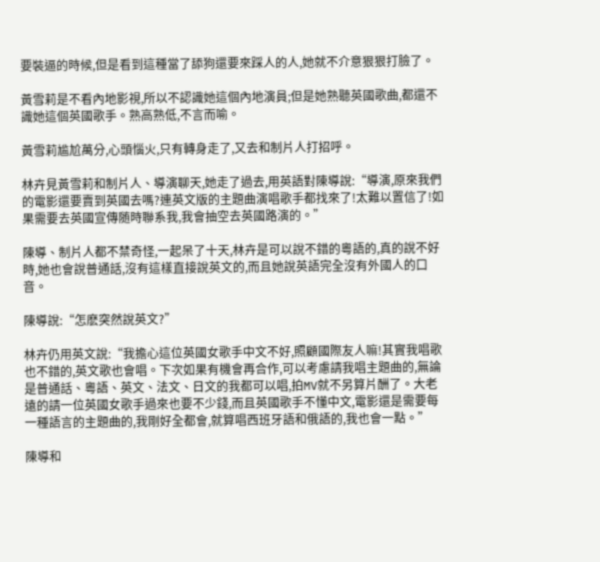要裝逼的時候,但是看到這種當了舔狗還要來踩人的人,她就不介意狠狠打臉了。

黃雪莉是不看內地影視,所以不認識她這個內地演員;但是她熟聽英國歌曲,都還不識她這個英國歌手。熟高熟低,不言而喻。

黃雪莉尴尬萬分,心頭惱火,只有轉身走了,又去和制片人打招呼。

林卉見黃雪莉和制片人、導演聊天,她走了過去,用英語對陳導說:“導演,原來我們的電影還要賣到英國去嗎?連英文版的主題曲演唱歌手都找來了!太難以置信了!如果需要去英國宣傳随時聯系我,我會抽空去英國路演的。”

陳導、制片人都不禁奇怪,一起呆了十天,林卉是可以說不錯的粵語的,真的說不好時,她也會說普通話,沒有這樣直接說英文的,而且她說英語完全沒有外國人的口音。

陳導說:“怎麽突然說英文?”

林卉仍用英文說:“我擔心這位英國女歌手中文不好,照顧國際友人嘛!其實我唱歌也不錯的,英文歌也會唱。下次如果有機會再合作,可以考慮請我唱主題曲的,無論是普通話、粵語、英文、法文、日文的我都可以唱,拍MV就不另算片酬了。大老遠的請一位英國女歌手過來也要不少錢,而且英國歌手不懂中文,電影還是需要每一種語言的主題曲的,我剛好全都會,就算唱西班牙語和俄語的,我也會一點。”

陳導和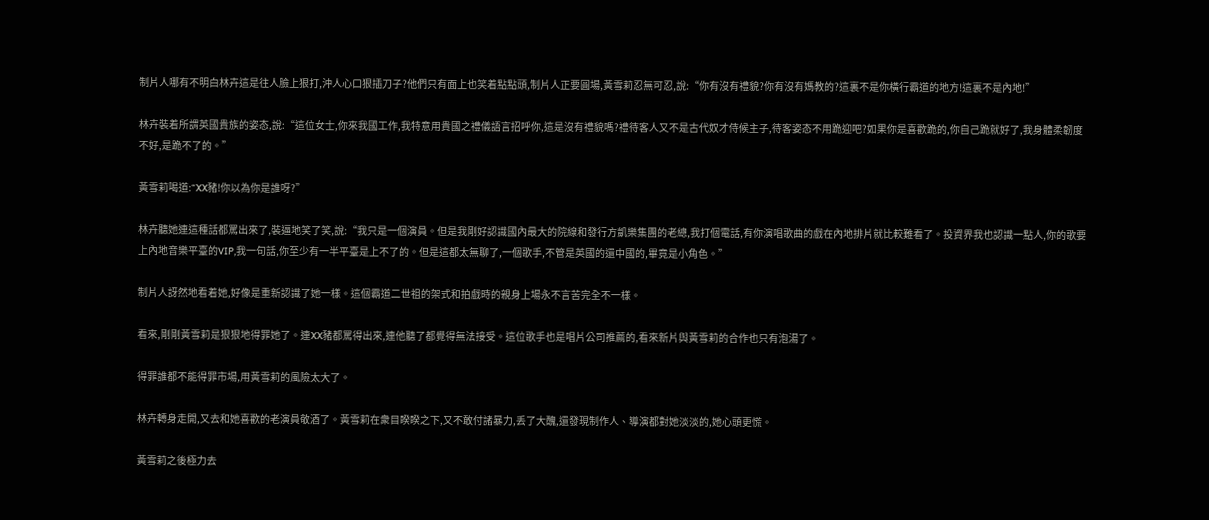制片人哪有不明白林卉這是往人臉上狠打,沖人心口狠插刀子?他們只有面上也笑着點點頭,制片人正要圓場,黃雪莉忍無可忍,說:“你有沒有禮貌?你有沒有媽教的?這裏不是你橫行霸道的地方!這裏不是內地!”

林卉裝着所謂英國貴族的姿态,說:“這位女士,你來我國工作,我特意用貴國之禮儀語言招呼你,這是沒有禮貌嗎?禮待客人又不是古代奴才侍候主子,待客姿态不用跪迎吧?如果你是喜歡跪的,你自己跪就好了,我身體柔韌度不好,是跪不了的。”

黃雪莉喝道:“XX豬!你以為你是誰呀?”

林卉聽她連這種話都罵出來了,裝逼地笑了笑,說:“我只是一個演員。但是我剛好認識國內最大的院線和發行方凱樂集團的老總,我打個電話,有你演唱歌曲的戲在內地排片就比較難看了。投資界我也認識一點人,你的歌要上內地音樂平臺的VIP,我一句話,你至少有一半平臺是上不了的。但是這都太無聊了,一個歌手,不管是英國的還中國的,畢竟是小角色。”

制片人訝然地看着她,好像是重新認識了她一樣。這個霸道二世祖的架式和拍戲時的親身上場永不言苦完全不一樣。

看來,剛剛黃雪莉是狠狠地得罪她了。連XX豬都罵得出來,連他聽了都覺得無法接受。這位歌手也是唱片公司推薦的,看來新片與黃雪莉的合作也只有泡湯了。

得罪誰都不能得罪市場,用黃雪莉的風險太大了。

林卉轉身走開,又去和她喜歡的老演員敬酒了。黃雪莉在衆目睽睽之下,又不敢付諸暴力,丢了大醜,還發現制作人、導演都對她淡淡的,她心頭更慌。

黃雪莉之後極力去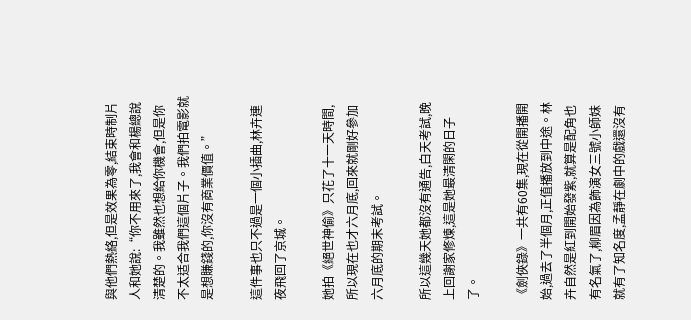與他們熱絡,但是效果為零,結束時制片人和她說:“你不用來了,我會和楊總說清楚的。我雖然也想給你機會,但是你不太适合我們這個片子。我們拍電影就是想賺錢的,你沒有商業價值。”

這件事也只不過是一個小插曲,林卉連夜飛回了京城。

她拍《絕世神偷》只花了十一天時間,所以現在也才六月底,回來就剛好參加六月底的期末考試。

所以這幾天她都沒有通告,白天考試,晚上回謝家修煉,這是她最清閑的日子了。

《劍俠錄》一共有60集,現在從開播開始,過去了半個月,正值播放到中途。林卉自然是紅到開始發紫,就算是配角也有名氣了,柳眉因為飾演女三號小師妹就有了知名度,孟靜在劇中的戲還沒有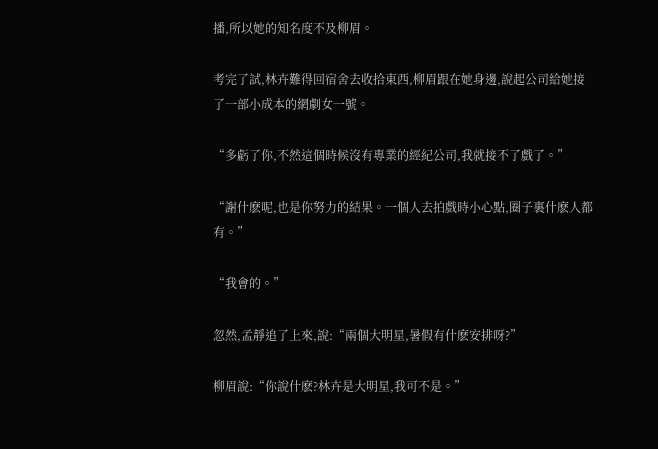播,所以她的知名度不及柳眉。

考完了試,林卉難得回宿舍去收拾東西,柳眉跟在她身邊,說起公司給她接了一部小成本的網劇女一號。

“多虧了你,不然這個時候沒有專業的經紀公司,我就接不了戲了。”

“謝什麽呢,也是你努力的結果。一個人去拍戲時小心點,圈子裏什麽人都有。”

“我會的。”

忽然,孟靜追了上來,說:“兩個大明星,暑假有什麽安排呀?”

柳眉說:“你說什麽?林卉是大明星,我可不是。”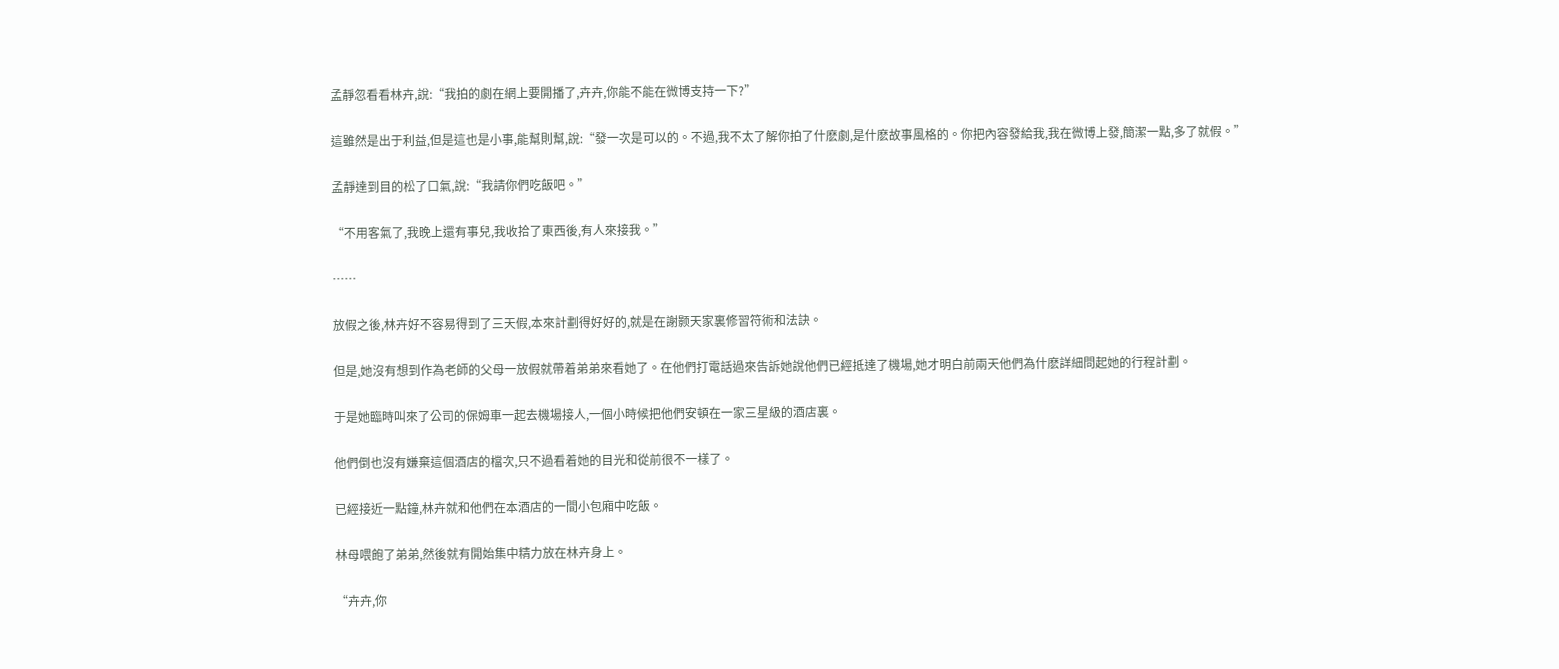孟靜忽看看林卉,說:“我拍的劇在網上要開播了,卉卉,你能不能在微博支持一下?”

這雖然是出于利益,但是這也是小事,能幫則幫,說:“發一次是可以的。不過,我不太了解你拍了什麽劇,是什麽故事風格的。你把內容發給我,我在微博上發,簡潔一點,多了就假。”

孟靜達到目的松了口氣,說:“我請你們吃飯吧。”

“不用客氣了,我晚上還有事兒,我收拾了東西後,有人來接我。”

……

放假之後,林卉好不容易得到了三天假,本來計劃得好好的,就是在謝颢天家裏修習符術和法訣。

但是,她沒有想到作為老師的父母一放假就帶着弟弟來看她了。在他們打電話過來告訴她說他們已經抵達了機場,她才明白前兩天他們為什麽詳細問起她的行程計劃。

于是她臨時叫來了公司的保姆車一起去機場接人,一個小時候把他們安頓在一家三星級的酒店裏。

他們倒也沒有嫌棄這個酒店的檔次,只不過看着她的目光和從前很不一樣了。

已經接近一點鐘,林卉就和他們在本酒店的一間小包廂中吃飯。

林母喂飽了弟弟,然後就有開始集中精力放在林卉身上。

“卉卉,你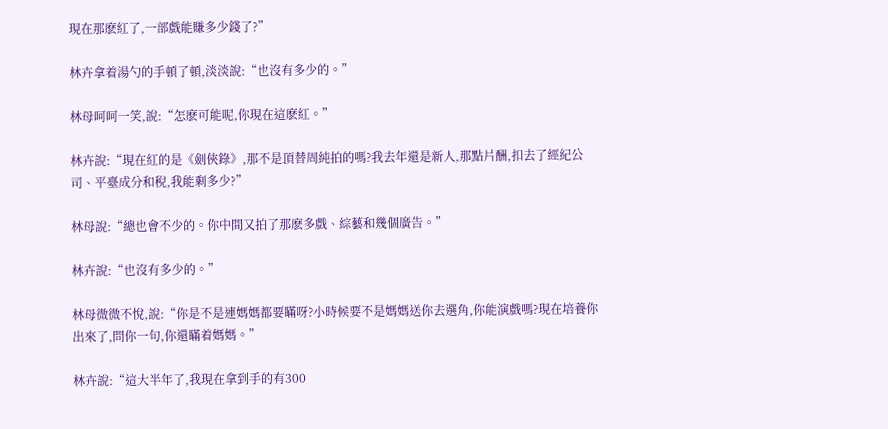現在那麽紅了,一部戲能賺多少錢了?”

林卉拿着湯勺的手頓了頓,淡淡說:“也沒有多少的。”

林母呵呵一笑,說:“怎麽可能呢,你現在這麽紅。”

林卉說:“現在紅的是《劍俠錄》,那不是頂替周純拍的嗎?我去年還是新人,那點片酬,扣去了經紀公司、平臺成分和稅,我能剩多少?”

林母說:“總也會不少的。你中間又拍了那麽多戲、綜藝和幾個廣告。”

林卉說:“也沒有多少的。”

林母微微不悅,說:“你是不是連媽媽都要瞞呀?小時候要不是媽媽送你去選角,你能演戲嗎?現在培養你出來了,問你一句,你還瞞着媽媽。”

林卉說:“這大半年了,我現在拿到手的有300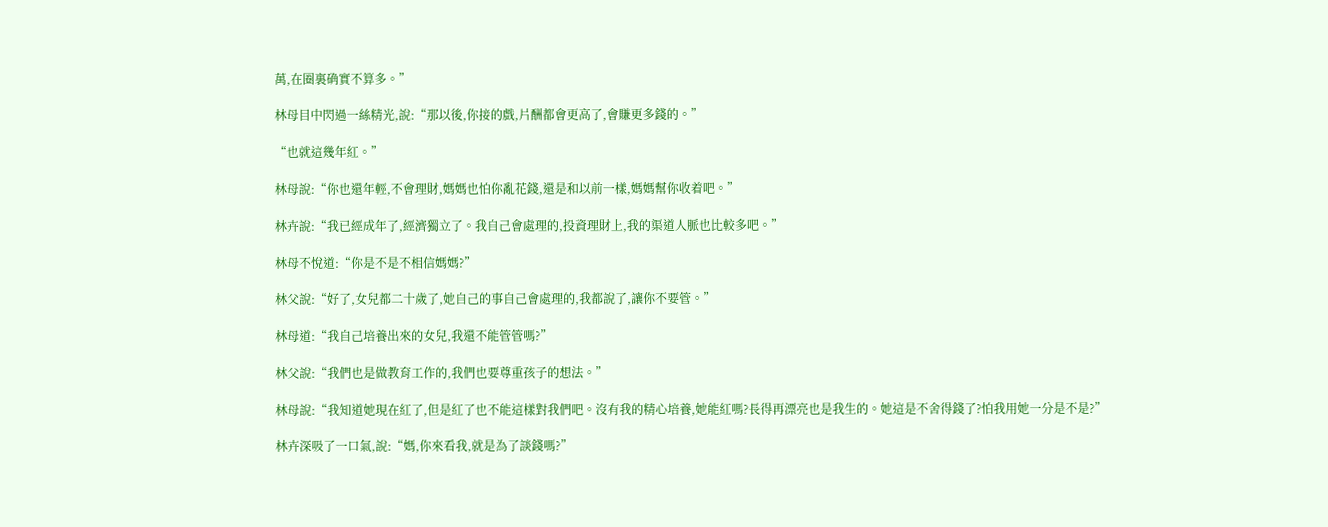萬,在圈裏确實不算多。”

林母目中閃過一絲精光,說:“那以後,你接的戲,片酬都會更高了,會賺更多錢的。”

“也就這幾年紅。”

林母說:“你也還年輕,不會理財,媽媽也怕你亂花錢,還是和以前一樣,媽媽幫你收着吧。”

林卉說:“我已經成年了,經濟獨立了。我自己會處理的,投資理財上,我的渠道人脈也比較多吧。”

林母不悅道:“你是不是不相信媽媽?”

林父說:“好了,女兒都二十歲了,她自己的事自己會處理的,我都說了,讓你不要管。”

林母道:“我自己培養出來的女兒,我還不能管管嗎?”

林父說:“我們也是做教育工作的,我們也要尊重孩子的想法。”

林母說:“我知道她現在紅了,但是紅了也不能這樣對我們吧。沒有我的精心培養,她能紅嗎?長得再漂亮也是我生的。她這是不舍得錢了?怕我用她一分是不是?”

林卉深吸了一口氣,說:“媽,你來看我,就是為了談錢嗎?”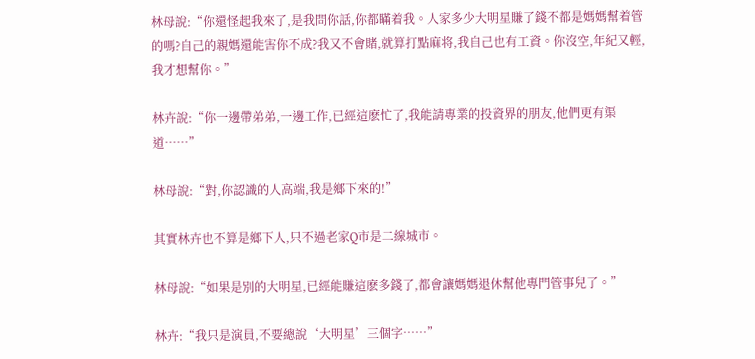林母說:“你還怪起我來了,是我問你話,你都瞞着我。人家多少大明星賺了錢不都是媽媽幫着管的嗎?自己的親媽還能害你不成?我又不會賭,就算打點麻将,我自己也有工資。你沒空,年紀又輕,我才想幫你。”

林卉說:“你一邊帶弟弟,一邊工作,已經這麽忙了,我能請專業的投資界的朋友,他們更有渠道……”

林母說:“對,你認識的人高端,我是鄉下來的!”

其實林卉也不算是鄉下人,只不過老家Q市是二線城市。

林母說:“如果是別的大明星,已經能賺這麽多錢了,都會讓媽媽退休幫他專門管事兒了。”

林卉:“我只是演員,不要總說‘大明星’三個字……”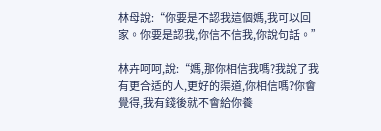林母說:“你要是不認我這個媽,我可以回家。你要是認我,你信不信我,你說句話。”

林卉呵呵,說:“媽,那你相信我嗎?我說了我有更合适的人,更好的渠道,你相信嗎?你會覺得,我有錢後就不會給你養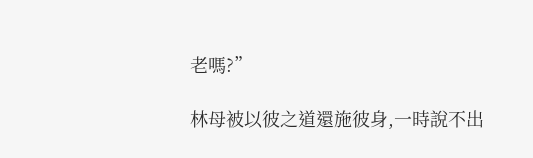老嗎?”

林母被以彼之道還施彼身,一時說不出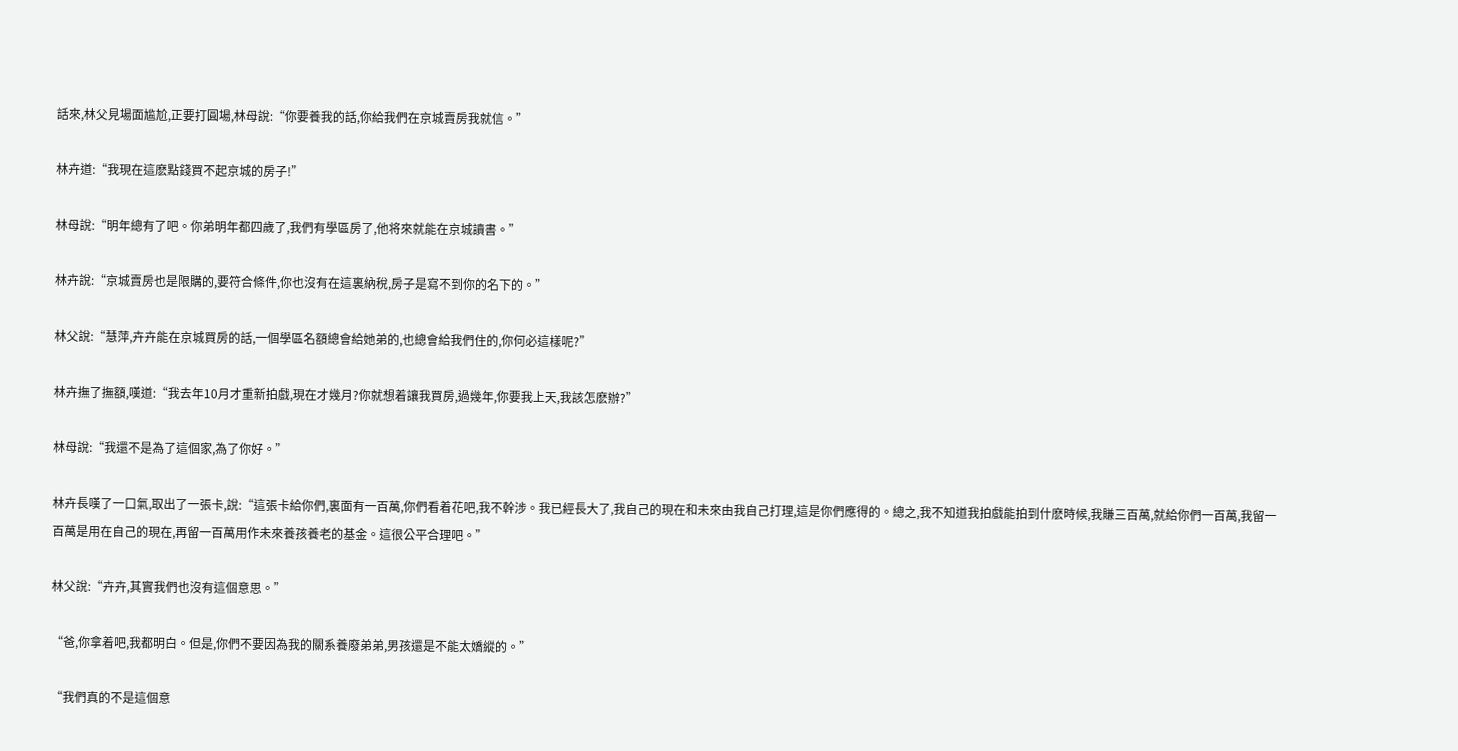話來,林父見場面尴尬,正要打圓場,林母說:“你要養我的話,你給我們在京城賣房我就信。”

林卉道:“我現在這麽點錢買不起京城的房子!”

林母說:“明年總有了吧。你弟明年都四歲了,我們有學區房了,他将來就能在京城讀書。”

林卉說:“京城賣房也是限購的,要符合條件,你也沒有在這裏納稅,房子是寫不到你的名下的。”

林父說:“慧萍,卉卉能在京城買房的話,一個學區名額總會給她弟的,也總會給我們住的,你何必這樣呢?”

林卉撫了撫額,嘆道:“我去年10月才重新拍戲,現在才幾月?你就想着讓我買房,過幾年,你要我上天,我該怎麽辦?”

林母說:“我還不是為了這個家,為了你好。”

林卉長嘆了一口氣,取出了一張卡,說:“這張卡給你們,裏面有一百萬,你們看着花吧,我不幹涉。我已經長大了,我自己的現在和未來由我自己打理,這是你們應得的。總之,我不知道我拍戲能拍到什麽時候,我賺三百萬,就給你們一百萬,我留一百萬是用在自己的現在,再留一百萬用作未來養孩養老的基金。這很公平合理吧。”

林父說:“卉卉,其實我們也沒有這個意思。”

“爸,你拿着吧,我都明白。但是,你們不要因為我的關系養廢弟弟,男孩還是不能太嬌縱的。”

“我們真的不是這個意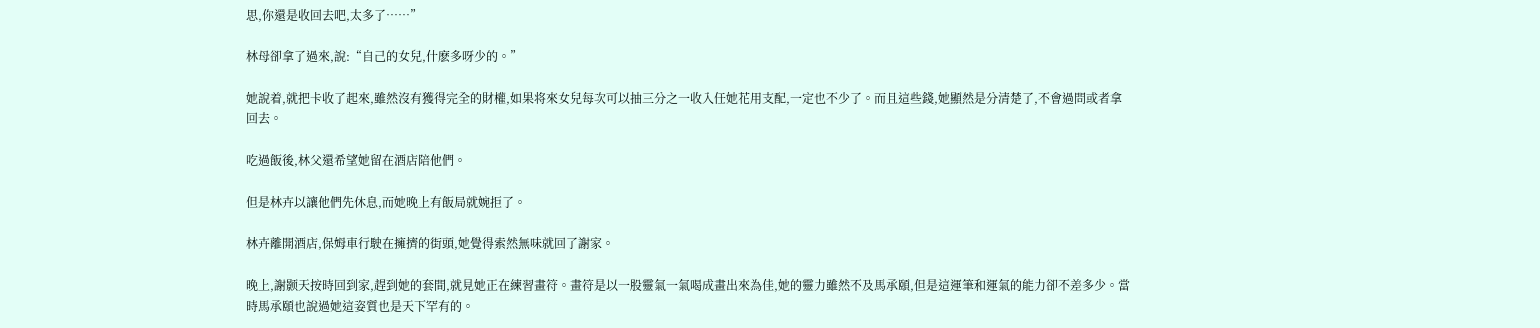思,你還是收回去吧,太多了……”

林母卻拿了過來,說:“自己的女兒,什麽多呀少的。”

她說着,就把卡收了起來,雖然沒有獲得完全的財權,如果将來女兒每次可以抽三分之一收入任她花用支配,一定也不少了。而且這些錢,她顯然是分清楚了,不會過問或者拿回去。

吃過飯後,林父還希望她留在酒店陪他們。

但是林卉以讓他們先休息,而她晚上有飯局就婉拒了。

林卉離開酒店,保姆車行駛在擁擠的街頭,她覺得索然無味就回了謝家。

晚上,謝颢天按時回到家,趕到她的套間,就見她正在練習畫符。畫符是以一股靈氣一氣喝成畫出來為佳,她的靈力雖然不及馬承頤,但是這運筆和運氣的能力卻不差多少。當時馬承頤也說過她這姿質也是天下罕有的。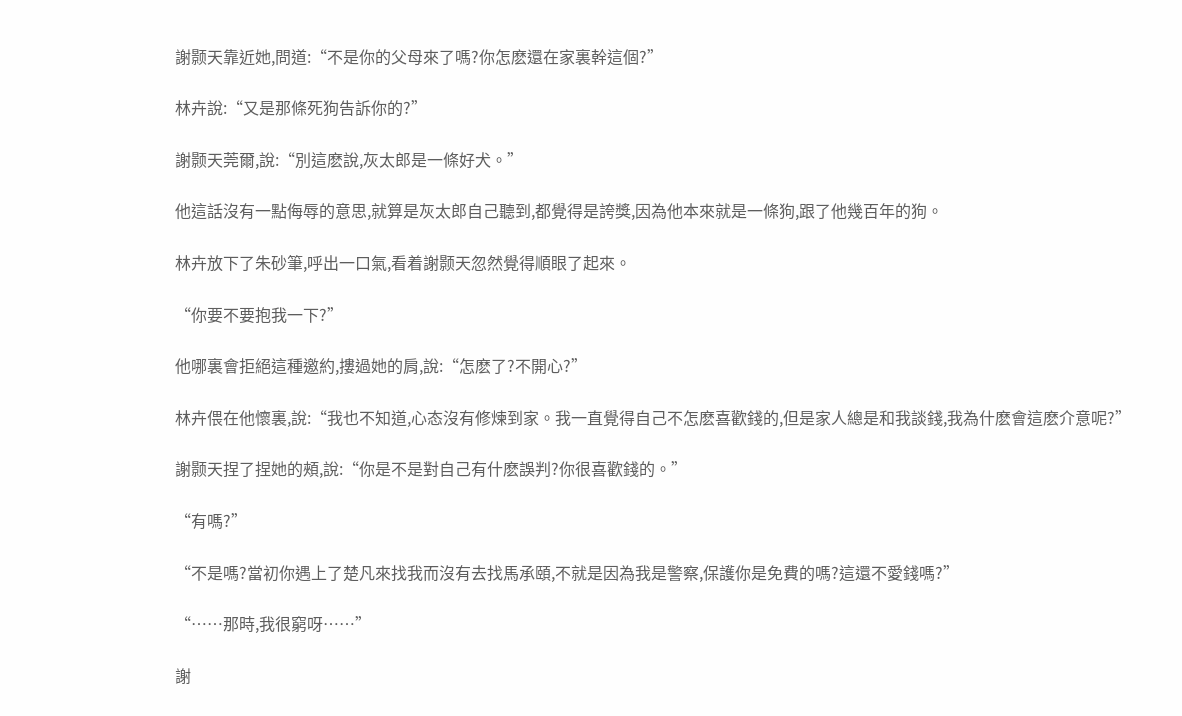謝颢天靠近她,問道:“不是你的父母來了嗎?你怎麽還在家裏幹這個?”

林卉說:“又是那條死狗告訴你的?”

謝颢天莞爾,說:“別這麽說,灰太郎是一條好犬。”

他這話沒有一點侮辱的意思,就算是灰太郎自己聽到,都覺得是誇獎,因為他本來就是一條狗,跟了他幾百年的狗。

林卉放下了朱砂筆,呼出一口氣,看着謝颢天忽然覺得順眼了起來。

“你要不要抱我一下?”

他哪裏會拒絕這種邀約,摟過她的肩,說:“怎麽了?不開心?”

林卉偎在他懷裏,說:“我也不知道,心态沒有修煉到家。我一直覺得自己不怎麽喜歡錢的,但是家人總是和我談錢,我為什麽會這麽介意呢?”

謝颢天捏了捏她的頰,說:“你是不是對自己有什麽誤判?你很喜歡錢的。”

“有嗎?”

“不是嗎?當初你遇上了楚凡來找我而沒有去找馬承頤,不就是因為我是警察,保護你是免費的嗎?這還不愛錢嗎?”

“……那時,我很窮呀……”

謝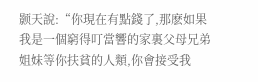颢天說:“你現在有點錢了,那麽如果我是一個窮得叮當響的家裏父母兄弟姐妹等你扶貧的人類,你會接受我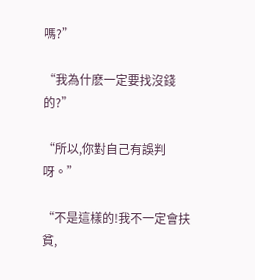嗎?”

“我為什麽一定要找沒錢的?”

“所以,你對自己有誤判呀。”

“不是這樣的!我不一定會扶貧,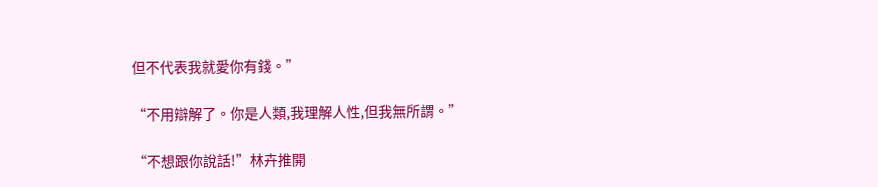但不代表我就愛你有錢。”

“不用辯解了。你是人類,我理解人性,但我無所謂。”

“不想跟你說話!”林卉推開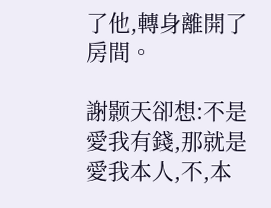了他,轉身離開了房間。

謝颢天卻想:不是愛我有錢,那就是愛我本人,不,本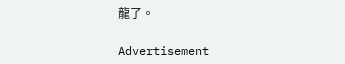龍了。

Advertisement